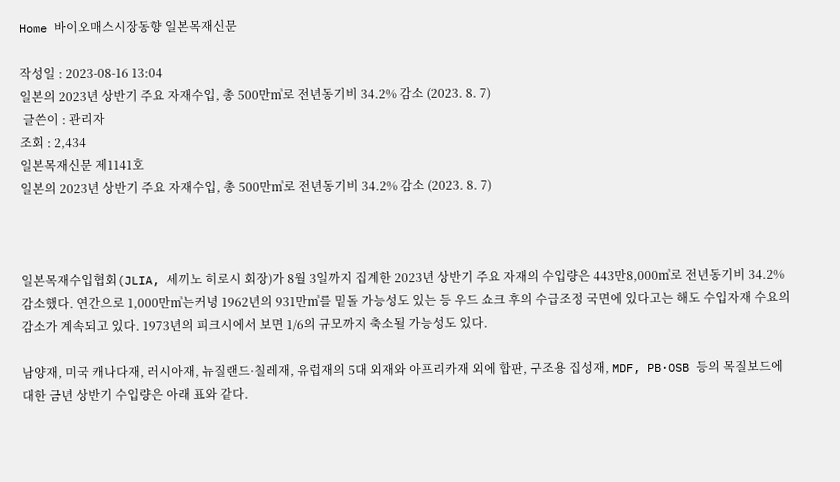Home 바이오매스시장동향 일본목재신문

작성일 : 2023-08-16 13:04
일본의 2023년 상반기 주요 자재수입, 총 500만㎥로 전년동기비 34.2% 감소 (2023. 8. 7)
 글쓴이 : 관리자
조회 : 2,434
일본목재신문 제1141호
일본의 2023년 상반기 주요 자재수입, 총 500만㎥로 전년동기비 34.2% 감소 (2023. 8. 7)



일본목재수입협회(JLIA, 세끼노 히로시 회장)가 8월 3일까지 집계한 2023년 상반기 주요 자재의 수입량은 443만8,000㎥로 전년동기비 34.2% 감소했다. 연간으로 1,000만㎥는커녕 1962년의 931만㎥를 밑돌 가능성도 있는 등 우드 쇼크 후의 수급조정 국면에 있다고는 해도 수입자재 수요의 감소가 계속되고 있다. 1973년의 피크시에서 보면 1/6의 규모까지 축소될 가능성도 있다.

남양재, 미국 캐나다재, 러시아재, 뉴질랜드·칠레재, 유럽재의 5대 외재와 아프리카재 외에 합판, 구조용 집성재, MDF, PB·OSB 등의 목질보드에 대한 금년 상반기 수입량은 아래 표와 같다.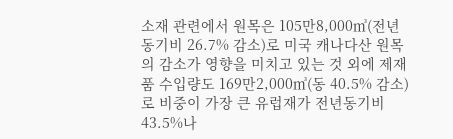소재 관련에서 원목은 105만8,000㎥(전년동기비 26.7% 감소)로 미국 캐나다산 원목의 감소가 영향을 미치고 있는 것 외에 제재품 수입량도 169만2,000㎥(동 40.5% 감소)로 비중이 가장 큰 유럽재가 전년동기비 43.5%나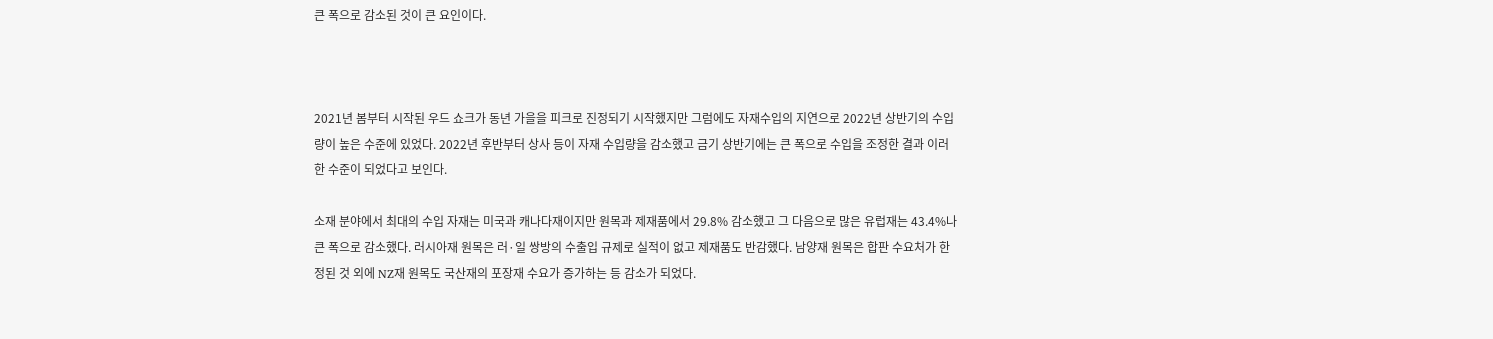큰 폭으로 감소된 것이 큰 요인이다.



2021년 봄부터 시작된 우드 쇼크가 동년 가을을 피크로 진정되기 시작했지만 그럼에도 자재수입의 지연으로 2022년 상반기의 수입량이 높은 수준에 있었다. 2022년 후반부터 상사 등이 자재 수입량을 감소했고 금기 상반기에는 큰 폭으로 수입을 조정한 결과 이러한 수준이 되었다고 보인다.

소재 분야에서 최대의 수입 자재는 미국과 캐나다재이지만 원목과 제재품에서 29.8% 감소했고 그 다음으로 많은 유럽재는 43.4%나 큰 폭으로 감소했다. 러시아재 원목은 러·일 쌍방의 수출입 규제로 실적이 없고 제재품도 반감했다. 남양재 원목은 합판 수요처가 한정된 것 외에 NZ재 원목도 국산재의 포장재 수요가 증가하는 등 감소가 되었다.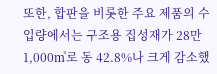또한, 합판을 비롯한 주요 제품의 수입량에서는 구조용 집성재가 28만1,000㎥로 동 42.8%나 크게 감소했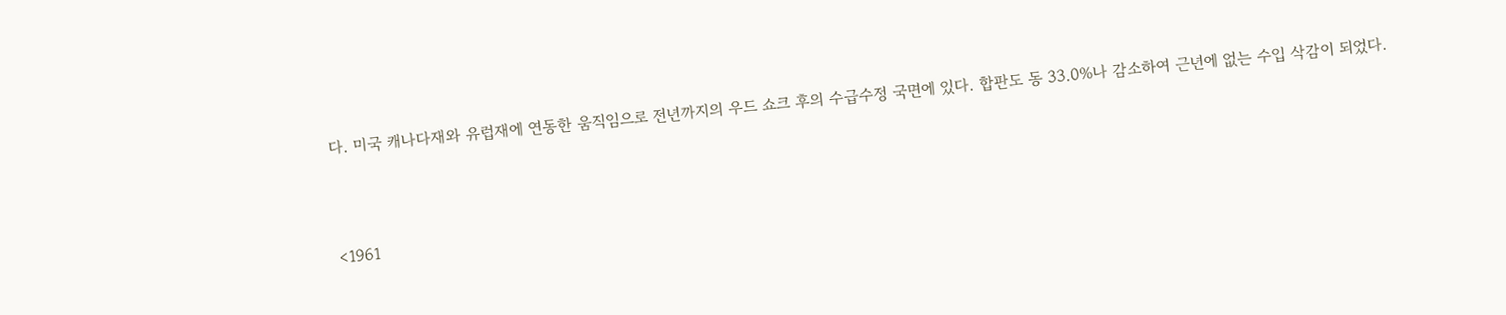다. 미국 캐나다재와 유럽재에 연동한 움직임으로 전년까지의 우드 쇼크 후의 수급수정 국면에 있다. 합판도 동 33.0%나 감소하여 근년에 없는 수입 삭감이 되었다.



<1961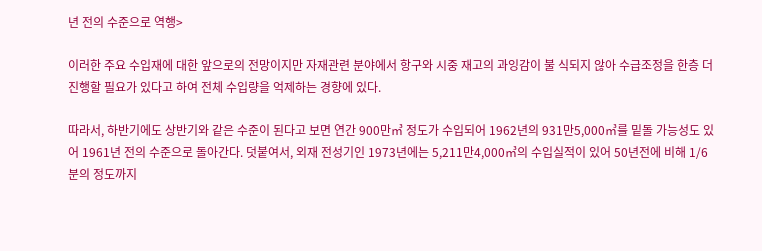년 전의 수준으로 역행>

이러한 주요 수입재에 대한 앞으로의 전망이지만 자재관련 분야에서 항구와 시중 재고의 과잉감이 불 식되지 않아 수급조정을 한층 더 진행할 필요가 있다고 하여 전체 수입량을 억제하는 경향에 있다.

따라서, 하반기에도 상반기와 같은 수준이 된다고 보면 연간 900만㎥ 정도가 수입되어 1962년의 931만5,000㎥를 밑돌 가능성도 있어 1961년 전의 수준으로 돌아간다. 덧붙여서, 외재 전성기인 1973년에는 5,211만4,000㎥의 수입실적이 있어 50년전에 비해 1/6분의 정도까지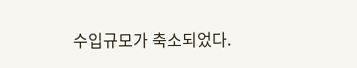수입규모가 축소되었다.